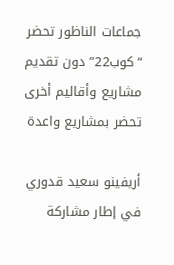جماعات الناظور تحضر “كوب22” دون تقديم مشاريع وأقاليم أخرى تحضر بمشاريع واعدة

أريفينو سعيد قدوري
في إطار مشاركة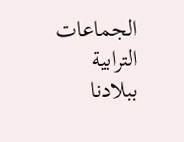الجماعات الترابية ببلادنا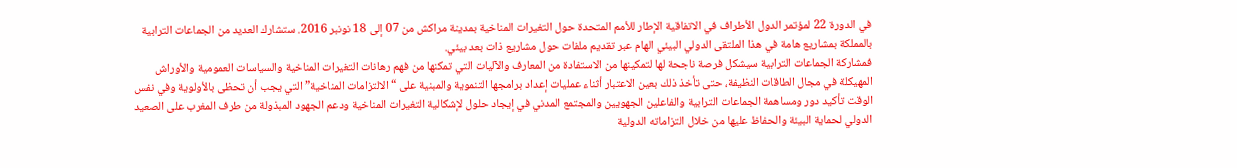في الدورة 22 لمؤتمر الدول الأطراف في الاتفاقية الإطار للأمم المتحدة حول التغيرات المناخية بمدينة مراكش من 07 إلى 18 نونبر 2016. ستشارك العديد من الجماعات الترابية بالمملكة بمشاريع هامة في هذا الملتقى الدولي البيئي الهام عبر تقديم ملفات حول مشاريع ذات بعد بيئي.
فمشاركة الجماعات الترابية سيشكل فرصة ناجحة لها لتمكينها من الاستفادة من المعارف والآليات التي تمكنها من فهم رهانات التغيرات المناخية والسياسات العمومية والأوراش المهيكلة في مجال الطاقات النظيفة، حتى تأخذ ذلك بعين الاعتبار أثناء عمليات إعداد برامجها التنموية والمبنية على “الالتزامات المناخية” التي يجب أن تحظى بالأولوية وفي نفس الوقت تأكيد دور ومساهمة الجماعات الترابية والفاعلين الجهويين والمجتمع المدني في إيجاد حلول لإشكالية التغيرات المناخية ودعم الجهود المبذولة من طرف المغرب على الصعيد الدولي لحماية البيئة والحفاظ عليها من خلال التزاماته الدولية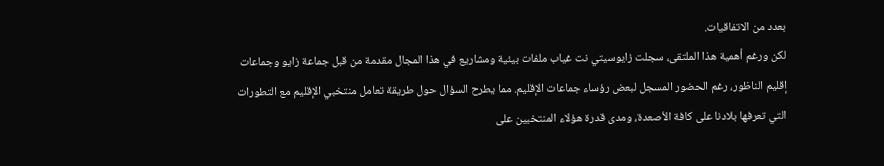بعدد من الاتفاقيات.
لكن ورغم أهمية هذا الملتقى، سجلت زايوسيتي نت غياب ملفات بيئية ومشاريع في هذا المجال مقدمة من قبل جماعة زايو وجماعات إقليم الناظور، رغم الحضور المسجل لبعض رؤساء جماعات الإقليم. مما يطرح السؤال حول طريقة تعامل منتخبي الإقليم مع التطورات التي تعرفها بلادنا على كافة الأصعدة، ومدى قدرة هؤلاء المنتخبين على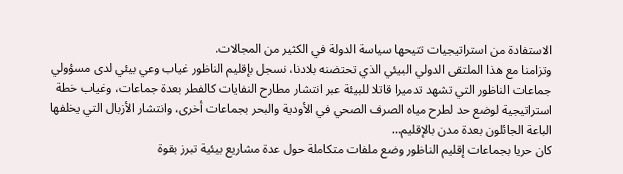الاستفادة من استراتيجيات تتيحها سياسة الدولة في الكثير من المجالات.
وتزامنا مع هذا الملتقى الدولي البيئي الذي تحتضنه بلادنا، نسجل بإقليم الناظور غياب وعي بيئي لدى مسؤولي جماعات الناظور التي تشهد تدميرا قاتلا للبيئة عبر انتشار مطارح النفايات كالفطر بعدة جماعات، وغياب خطة استراتيجية لوضع حد لطرح مياه الصرف الصحي في الأودية والبحر بجماعات أخرى، وانتشار الأزبال التي يخلفها الباعة الجائلون بعدة مدن بالإقليم…
كان حريا بجماعات إقليم الناظور وضع ملفات متكاملة حول عدة مشاريع بيئية تبرز بقوة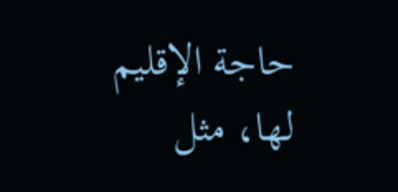حاجة الإقليم لها، مثل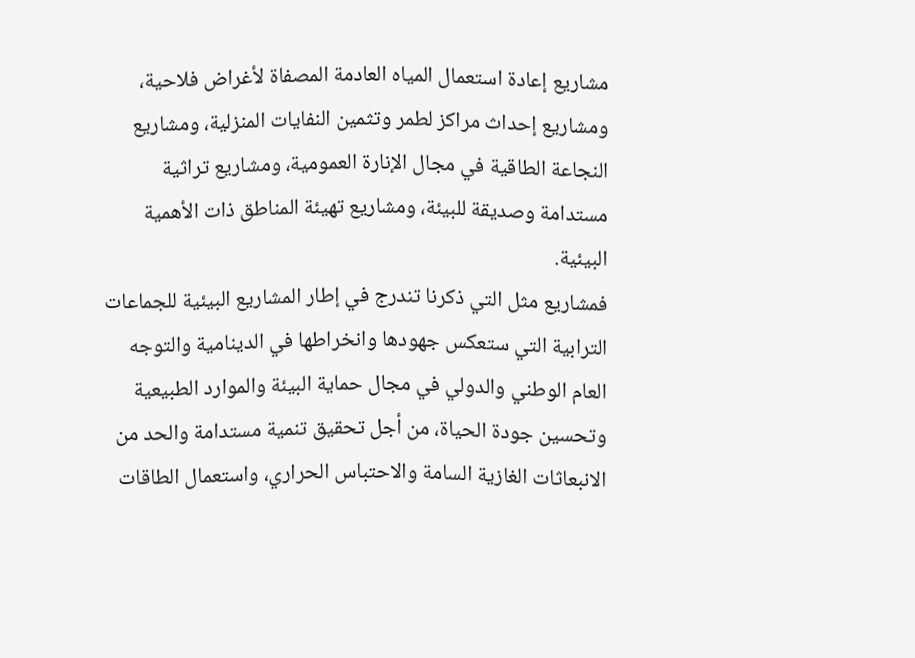مشاريع إعادة استعمال المياه العادمة المصفاة لأغراض فلاحية، ومشاريع إحداث مراكز لطمر وتثمين النفايات المنزلية، ومشاريع النجاعة الطاقية في مجال الإنارة العمومية، ومشاريع تراثية مستدامة وصديقة للبيئة، ومشاريع تهيئة المناطق ذات الأهمية البيئية.
فمشاريع مثل التي ذكرنا تندرج في إطار المشاريع البيئية للجماعات الترابية التي ستعكس جهودها وانخراطها في الدينامية والتوجه العام الوطني والدولي في مجال حماية البيئة والموارد الطبيعية وتحسين جودة الحياة، من أجل تحقيق تنمية مستدامة والحد من الانبعاثات الغازية السامة والاحتباس الحراري، واستعمال الطاقات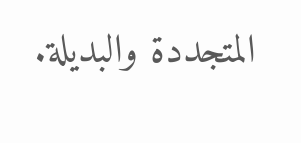المتجددة والبديلة.